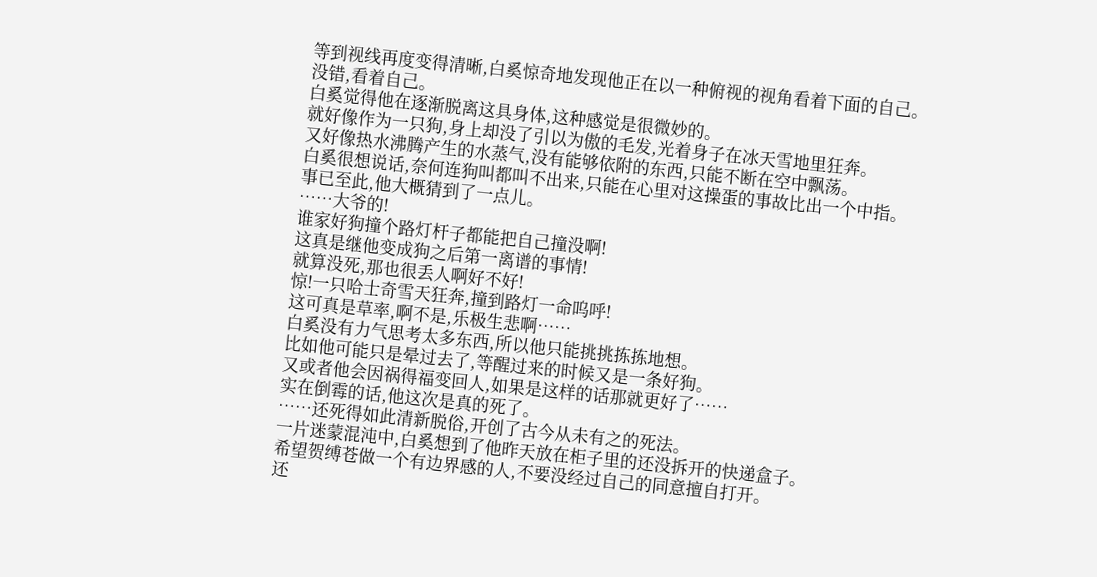等到视线再度变得清晰,白奚惊奇地发现他正在以一种俯视的视角看着下面的自己。
没错,看着自己。
白奚觉得他在逐渐脱离这具身体,这种感觉是很微妙的。
就好像作为一只狗,身上却没了引以为傲的毛发,光着身子在冰天雪地里狂奔。
又好像热水沸腾产生的水蒸气,没有能够依附的东西,只能不断在空中飘荡。
白奚很想说话,奈何连狗叫都叫不出来,只能在心里对这操蛋的事故比出一个中指。
事已至此,他大概猜到了一点儿。
……大爷的!
谁家好狗撞个路灯杆子都能把自己撞没啊!
这真是继他变成狗之后第一离谱的事情!
就算没死,那也很丢人啊好不好!
惊!一只哈士奇雪天狂奔,撞到路灯一命呜呼!
这可真是草率,啊不是,乐极生悲啊……
白奚没有力气思考太多东西,所以他只能挑挑拣拣地想。
比如他可能只是晕过去了,等醒过来的时候又是一条好狗。
又或者他会因祸得福变回人,如果是这样的话那就更好了……
实在倒霉的话,他这次是真的死了。
……还死得如此清新脱俗,开创了古今从未有之的死法。
一片迷蒙混沌中,白奚想到了他昨天放在柜子里的还没拆开的快递盒子。
希望贺缚苍做一个有边界感的人,不要没经过自己的同意擅自打开。
还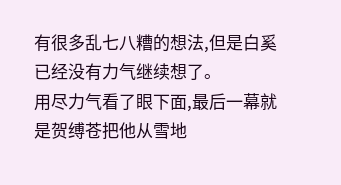有很多乱七八糟的想法,但是白奚已经没有力气继续想了。
用尽力气看了眼下面,最后一幕就是贺缚苍把他从雪地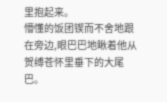里抱起来。
懵懂的饭团锲而不舍地跟在旁边,眼巴巴地瞅着他从贺缚苍怀里垂下的大尾巴。